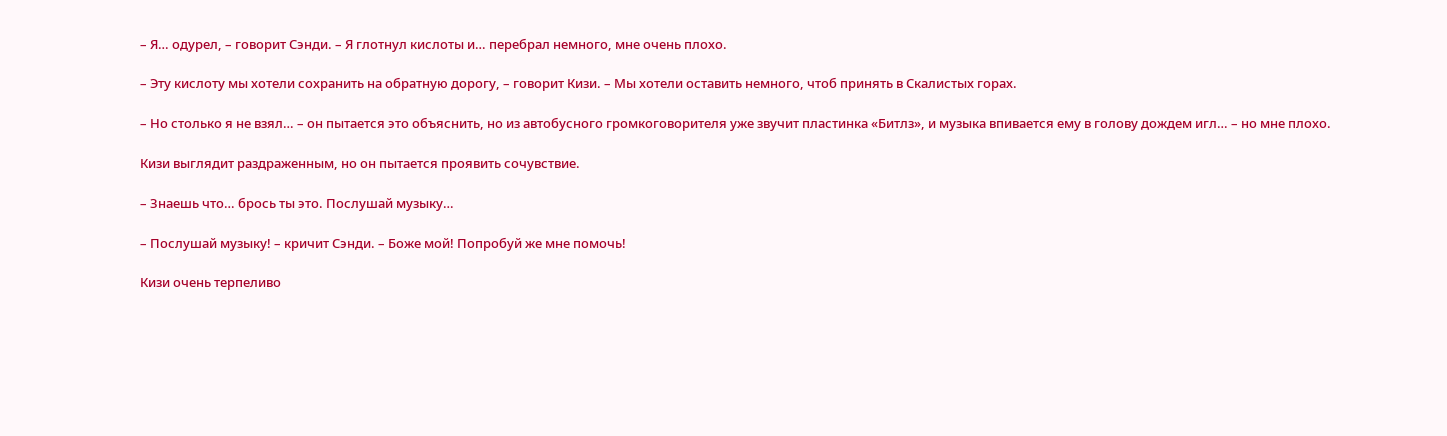– Я… одурел, – говорит Сэнди. – Я глотнул кислоты и… перебрал немного, мне очень плохо.

– Эту кислоту мы хотели сохранить на обратную дорогу, – говорит Кизи. – Мы хотели оставить немного, чтоб принять в Скалистых горах.

– Но столько я не взял… – он пытается это объяснить, но из автобусного громкоговорителя уже звучит пластинка «Битлз», и музыка впивается ему в голову дождем игл… – но мне плохо.

Кизи выглядит раздраженным, но он пытается проявить сочувствие.

– Знаешь что… брось ты это. Послушай музыку…

– Послушай музыку! – кричит Сэнди. – Боже мой! Попробуй же мне помочь!

Кизи очень терпеливо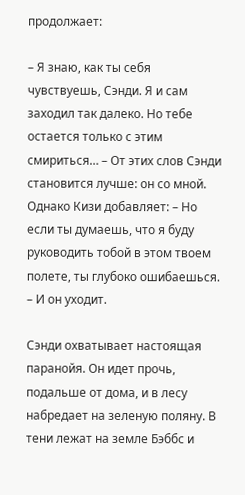продолжает:

– Я знаю, как ты себя чувствуешь, Сэнди. Я и сам заходил так далеко. Но тебе остается только с этим смириться… – От этих слов Сэнди становится лучше: он со мной. Однако Кизи добавляет: – Но если ты думаешь, что я буду руководить тобой в этом твоем полете, ты глубоко ошибаешься. – И он уходит.

Сэнди охватывает настоящая паранойя. Он идет прочь, подальше от дома, и в лесу набредает на зеленую поляну. В тени лежат на земле Бэббс и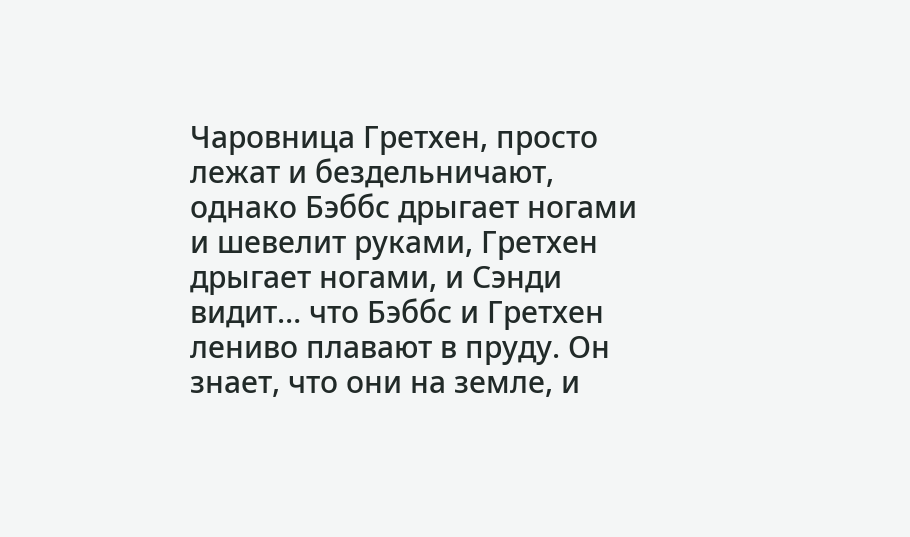Чаровница Гретхен, просто лежат и бездельничают, однако Бэббс дрыгает ногами и шевелит руками, Гретхен дрыгает ногами, и Сэнди видит… что Бэббс и Гретхен лениво плавают в пруду. Он знает, что они на земле, и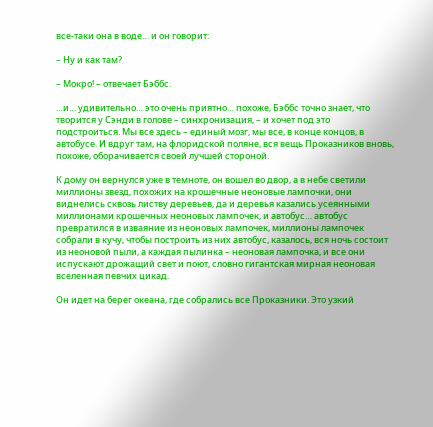все-таки она в воде… и он говорит:

– Ну и как там?

– Мокро! – отвечает Бэббс.

…и… удивительно… это очень приятно… похоже, Бэббс точно знает, что творится у Сэнди в голове – синхронизация, – и хочет под это подстроиться. Мы все здесь – единый мозг, мы все, в конце концов, в автобусе. И вдруг там, на флоридской поляне, вся вещь Проказников вновь, похоже, оборачивается своей лучшей стороной.

К дому он вернулся уже в темноте, он вошел во двор, а в небе светили миллионы звезд, похожих на крошечные неоновые лампочки, они виднелись сквозь листву деревьев, да и деревья казались усеянными миллионами крошечных неоновых лампочек, и автобус… автобус превратился в изваяние из неоновых лампочек, миллионы лампочек собрали в кучу, чтобы построить из них автобус, казалось, вся ночь состоит из неоновой пыли, а каждая пылинка – неоновая лампочка, и все они испускают дрожащий свет и поют, словно гигантская мирная неоновая вселенная певчих цикад.

Он идет на берег океана, где собрались все Проказники. Это узкий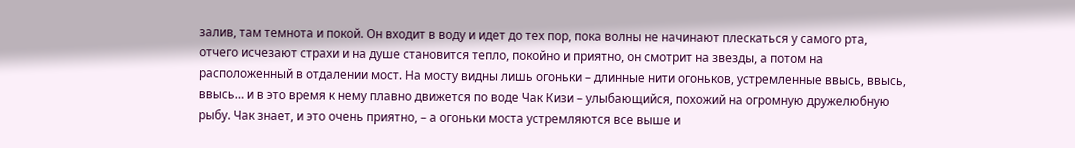залив, там темнота и покой. Он входит в воду и идет до тех пор, пока волны не начинают плескаться у самого рта, отчего исчезают страхи и на душе становится тепло, покойно и приятно, он смотрит на звезды, а потом на расположенный в отдалении мост. На мосту видны лишь огоньки – длинные нити огоньков, устремленные ввысь, ввысь, ввысь… и в это время к нему плавно движется по воде Чак Кизи – улыбающийся, похожий на огромную дружелюбную рыбу. Чак знает, и это очень приятно, – а огоньки моста устремляются все выше и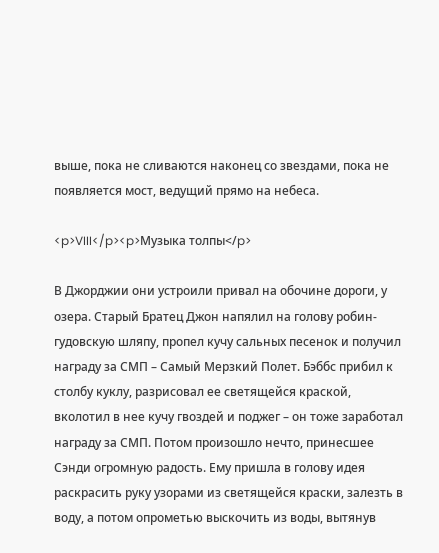выше, пока не сливаются наконец со звездами, пока не появляется мост, ведущий прямо на небеса.

<p>VIII</p><p>Музыка толпы</p>

В Джорджии они устроили привал на обочине дороги, у озера. Старый Братец Джон напялил на голову робин-гудовскую шляпу, пропел кучу сальных песенок и получил награду за СМП – Самый Мерзкий Полет. Бэббс прибил к столбу куклу, разрисовал ее светящейся краской, вколотил в нее кучу гвоздей и поджег – он тоже заработал награду за СМП. Потом произошло нечто, принесшее Сэнди огромную радость. Ему пришла в голову идея раскрасить руку узорами из светящейся краски, залезть в воду, а потом опрометью выскочить из воды, вытянув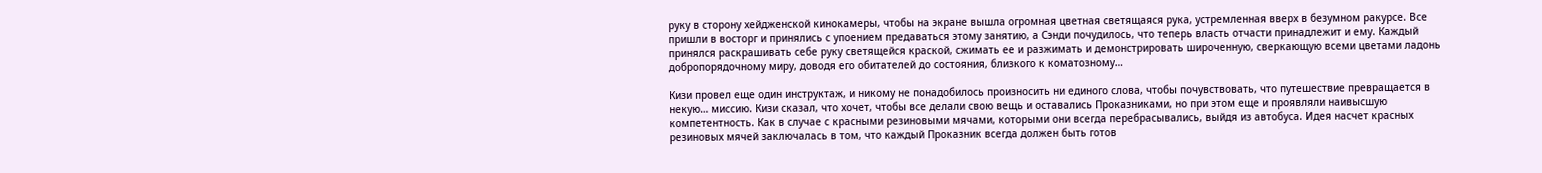руку в сторону хейдженской кинокамеры, чтобы на экране вышла огромная цветная светящаяся рука, устремленная вверх в безумном ракурсе. Все пришли в восторг и принялись с упоением предаваться этому занятию, а Сэнди почудилось, что теперь власть отчасти принадлежит и ему. Каждый принялся раскрашивать себе руку светящейся краской, сжимать ее и разжимать и демонстрировать широченную, сверкающую всеми цветами ладонь добропорядочному миру, доводя его обитателей до состояния, близкого к коматозному…

Кизи провел еще один инструктаж, и никому не понадобилось произносить ни единого слова, чтобы почувствовать, что путешествие превращается в некую… миссию. Кизи сказал, что хочет, чтобы все делали свою вещь и оставались Проказниками, но при этом еще и проявляли наивысшую компетентность. Как в случае с красными резиновыми мячами, которыми они всегда перебрасывались, выйдя из автобуса. Идея насчет красных резиновых мячей заключалась в том, что каждый Проказник всегда должен быть готов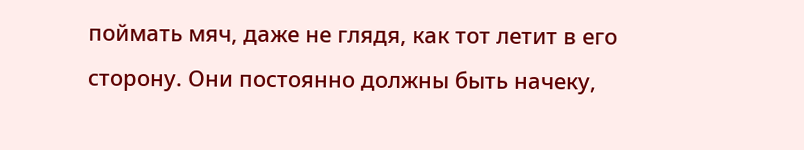поймать мяч, даже не глядя, как тот летит в его сторону. Они постоянно должны быть начеку,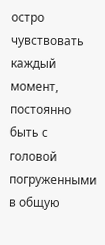остро чувствовать каждый момент, постоянно быть с головой погруженными в общую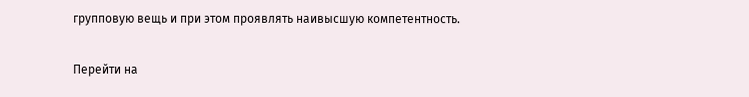групповую вещь и при этом проявлять наивысшую компетентность.

Перейти на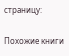страницу:

Похожие книги